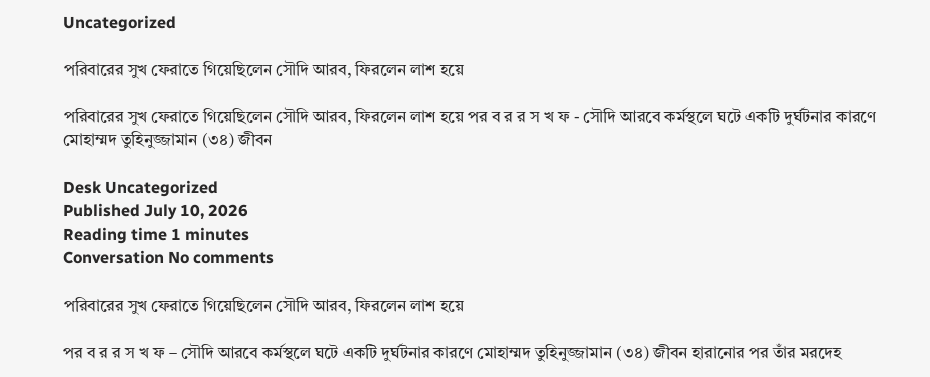Uncategorized

পরিবারের সুখ ফেরাতে গিয়েছিলেন সৌদি আরব, ফিরলেন লাশ হয়ে

পরিবারের সুখ ফেরাতে গিয়েছিলেন সৌদি আরব, ফিরলেন লাশ হয়ে পর ব র র স খ ফ - সৌদি আরবে কর্মস্থলে ঘটে একটি দুর্ঘটনার কারণে মোহাম্মদ তুহিনুজ্জামান (৩৪) জীবন

Desk Uncategorized
Published July 10, 2026
Reading time 1 minutes
Conversation No comments

পরিবারের সুখ ফেরাতে গিয়েছিলেন সৌদি আরব, ফিরলেন লাশ হয়ে

পর ব র র স খ ফ – সৌদি আরবে কর্মস্থলে ঘটে একটি দুর্ঘটনার কারণে মোহাম্মদ তুহিনুজ্জামান (৩৪) জীবন হারানোর পর তাঁর মরদেহ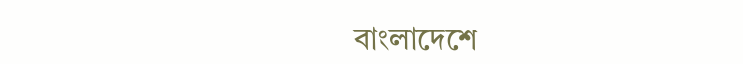বাংলাদেশে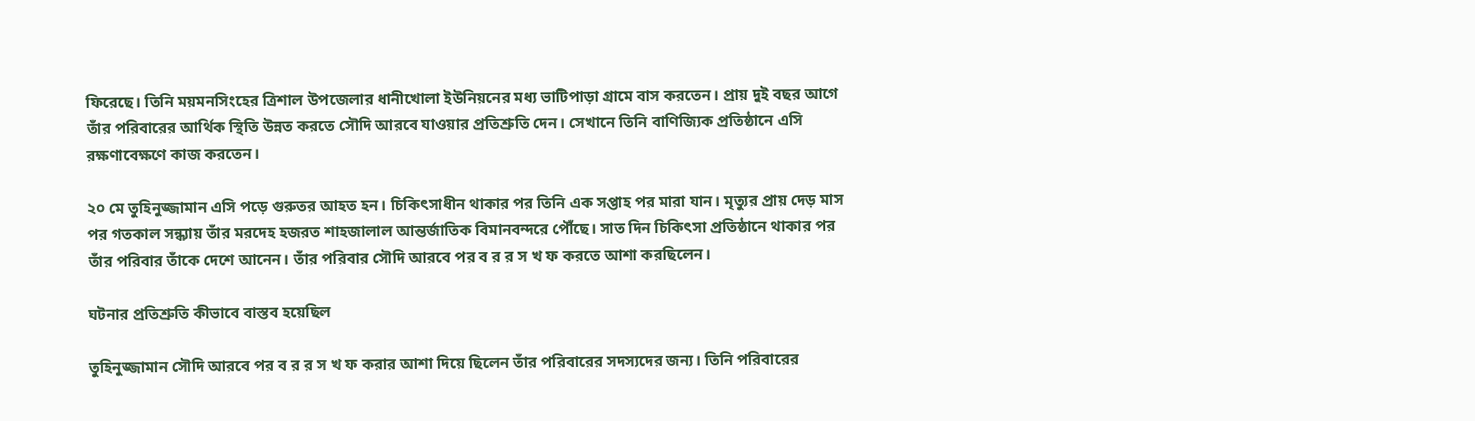ফিরেছে। তিনি ময়মনসিংহের ত্রিশাল উপজেলার ধানীখোলা ইউনিয়নের মধ্য ভাটিপাড়া গ্রামে বাস করতেন। প্রায় দুই বছর আগে তাঁর পরিবারের আর্থিক স্থিতি উন্নত করতে সৌদি আরবে যাওয়ার প্রতিশ্রুতি দেন। সেখানে তিনি বাণিজ্যিক প্রতিষ্ঠানে এসি রক্ষণাবেক্ষণে কাজ করতেন।

২০ মে তুহিনুজ্জামান এসি পড়ে গুরুতর আহত হন। চিকিৎসাধীন থাকার পর তিনি এক সপ্তাহ পর মারা যান। মৃত্যুর প্রায় দেড় মাস পর গতকাল সন্ধ্যায় তাঁর মরদেহ হজরত শাহজালাল আন্তর্জাতিক বিমানবন্দরে পৌঁছে। সাত দিন চিকিৎসা প্রতিষ্ঠানে থাকার পর তাঁর পরিবার তাঁকে দেশে আনেন। তাঁর পরিবার সৌদি আরবে পর ব র র স খ ফ করতে আশা করছিলেন।

ঘটনার প্রতিশ্রুতি কীভাবে বাস্তব হয়েছিল

তুহিনুজ্জামান সৌদি আরবে পর ব র র স খ ফ করার আশা দিয়ে ছিলেন তাঁর পরিবারের সদস্যদের জন্য। তিনি পরিবারের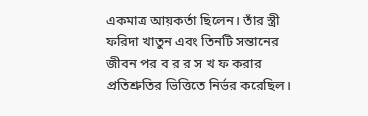একমাত্র আয়কর্তা ছিলেন। তাঁর স্ত্রী ফরিদা খাতুন এবং তিনটি সন্তানের জীবন পর ব র র স খ ফ করার প্রতিশ্রুতির ভিত্তিতে নির্ভর করেছিল।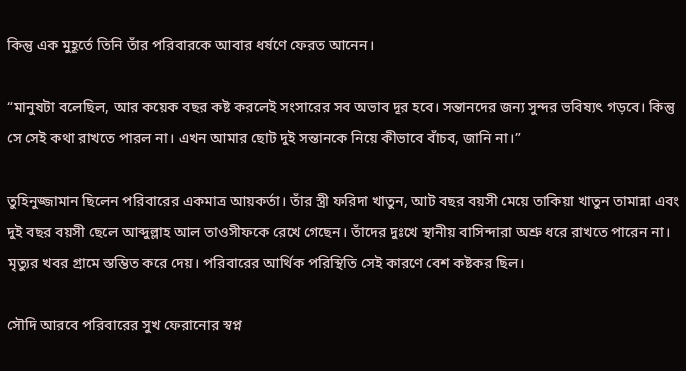কিন্তু এক মুহূর্তে তিনি তাঁর পরিবারকে আবার ধর্ষণে ফেরত আনেন।

“মানুষটা বলেছিল, আর কয়েক বছর কষ্ট করলেই সংসারের সব অভাব দূর হবে। সন্তানদের জন্য সুন্দর ভবিষ্যৎ গড়বে। কিন্তু সে সেই কথা রাখতে পারল না। এখন আমার ছোট দুই সন্তানকে নিয়ে কীভাবে বাঁচব, জানি না।”

তুহিনুজ্জামান ছিলেন পরিবারের একমাত্র আয়কর্তা। তাঁর স্ত্রী ফরিদা খাতুন, আট বছর বয়সী মেয়ে তাকিয়া খাতুন তামান্না এবং দুই বছর বয়সী ছেলে আব্দুল্লাহ আল তাওসীফকে রেখে গেছেন। তাঁদের দুঃখে স্থানীয় বাসিন্দারা অশ্রু ধরে রাখতে পারেন না। মৃত্যুর খবর গ্রামে স্তম্ভিত করে দেয়। পরিবারের আর্থিক পরিস্থিতি সেই কারণে বেশ কষ্টকর ছিল।

সৌদি আরবে পরিবারের সুখ ফেরানোর স্বপ্ন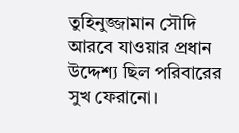তুহিনুজ্জামান সৌদি আরবে যাওয়ার প্রধান উদ্দেশ্য ছিল পরিবারের সুখ ফেরানো।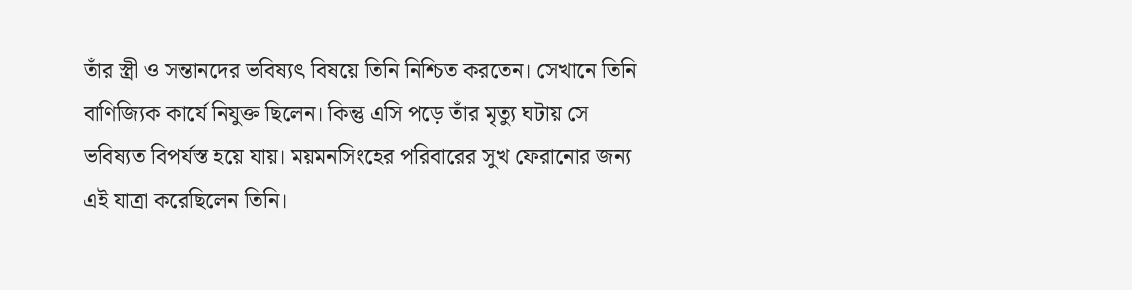তাঁর স্ত্রী ও সন্তানদের ভবিষ্যৎ বিষয়ে তিনি নিশ্চিত করতেন। সেখানে তিনি বাণিজ্যিক কার্যে নিযুক্ত ছিলেন। কিন্তু এসি পড়ে তাঁর মৃত্যু ঘটায় সে ভবিষ্যত বিপর্যস্ত হয়ে যায়। ময়মনসিংহের পরিবারের সুখ ফেরানোর জন্য এই যাত্রা করেছিলেন তিনি।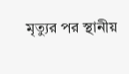মৃত্যুর পর স্থানীয়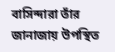বাসিন্দারা তাঁর জানাজায় উপস্থিত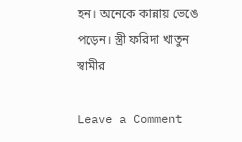হন। অনেকে কান্নায় ভেঙে পড়েন। স্ত্রী ফরিদা খাতুন স্বামীর

Leave a Comment